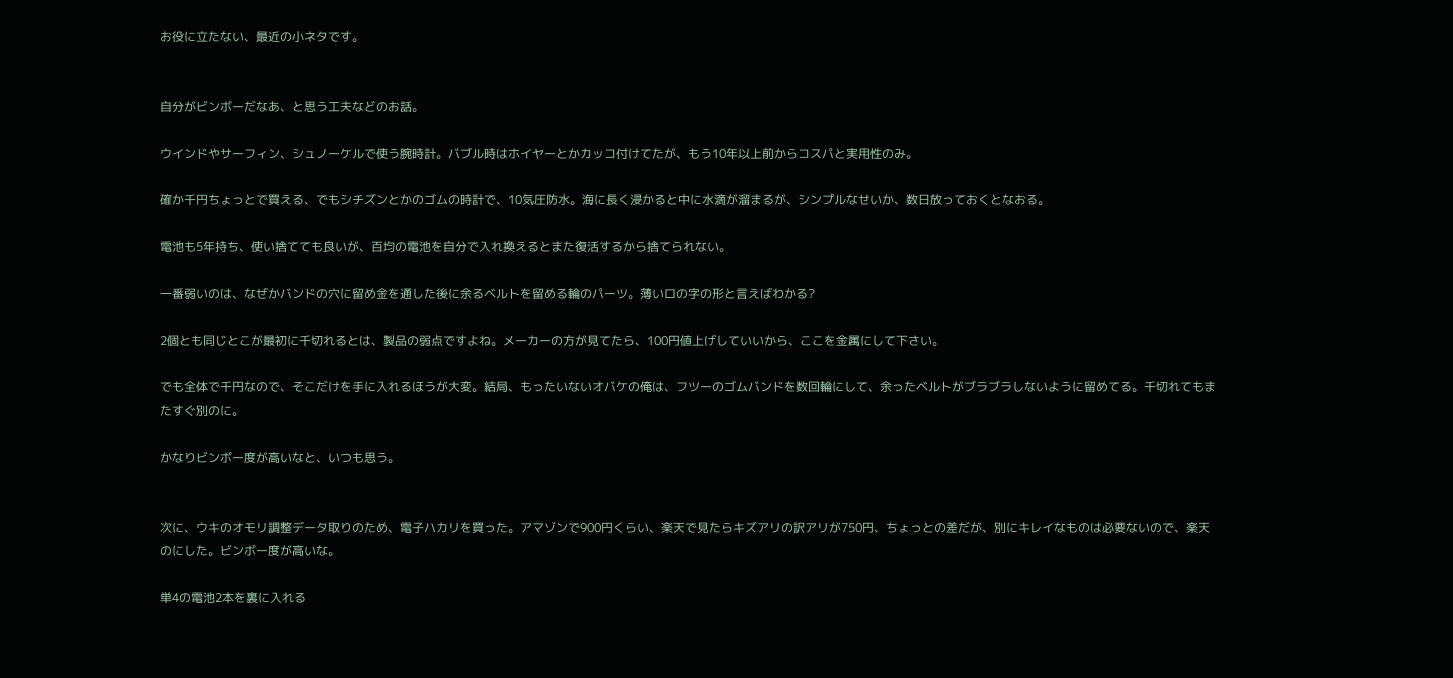お役に立たない、最近の小ネタです。


自分がビンボーだなあ、と思う工夫などのお話。

ウインドやサーフィン、シュノーケルで使う腕時計。バブル時はホイヤーとかカッコ付けてたが、もう10年以上前からコスパと実用性のみ。

確か千円ちょっとで買える、でもシチズンとかのゴムの時計で、10気圧防水。海に長く浸かると中に水滴が溜まるが、シンプルなせいか、数日放っておくとなおる。

電池も5年持ち、使い捨てても良いが、百均の電池を自分で入れ換えるとまた復活するから捨てられない。

一番弱いのは、なぜかバンドの穴に留め金を通した後に余るベルトを留める輪のパーツ。薄いロの字の形と言えばわかる?

2個とも同じとこが最初に千切れるとは、製品の弱点ですよね。メーカーの方が見てたら、100円値上げしていいから、ここを金属にして下さい。

でも全体で千円なので、そこだけを手に入れるほうが大変。結局、もったいないオバケの俺は、フツーのゴムバンドを数回輪にして、余ったベルトがブラブラしないように留めてる。千切れてもまたすぐ別のに。

かなりビンボー度が高いなと、いつも思う。


次に、ウキのオモリ調整データ取りのため、電子ハカリを買った。アマゾンで900円くらい、楽天で見たらキズアリの訳アリが750円、ちょっとの差だが、別にキレイなものは必要ないので、楽天のにした。ビンボー度が高いな。

単4の電池2本を裏に入れる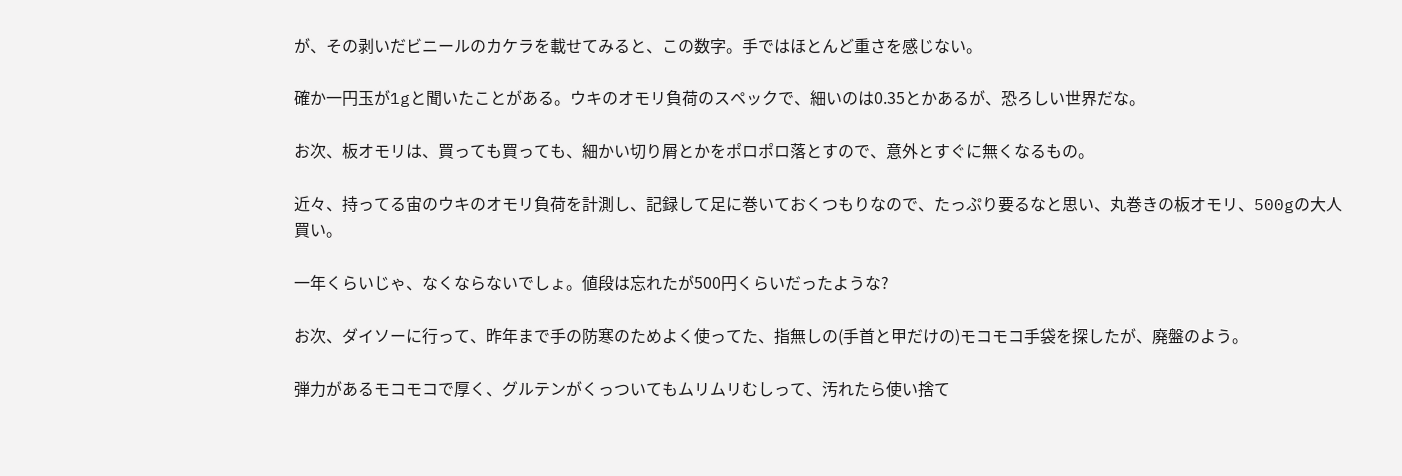が、その剥いだビニールのカケラを載せてみると、この数字。手ではほとんど重さを感じない。

確か一円玉が1gと聞いたことがある。ウキのオモリ負荷のスペックで、細いのは0.35とかあるが、恐ろしい世界だな。

お次、板オモリは、買っても買っても、細かい切り屑とかをポロポロ落とすので、意外とすぐに無くなるもの。

近々、持ってる宙のウキのオモリ負荷を計測し、記録して足に巻いておくつもりなので、たっぷり要るなと思い、丸巻きの板オモリ、500gの大人買い。

一年くらいじゃ、なくならないでしょ。値段は忘れたが500円くらいだったような?

お次、ダイソーに行って、昨年まで手の防寒のためよく使ってた、指無しの(手首と甲だけの)モコモコ手袋を探したが、廃盤のよう。

弾力があるモコモコで厚く、グルテンがくっついてもムリムリむしって、汚れたら使い捨て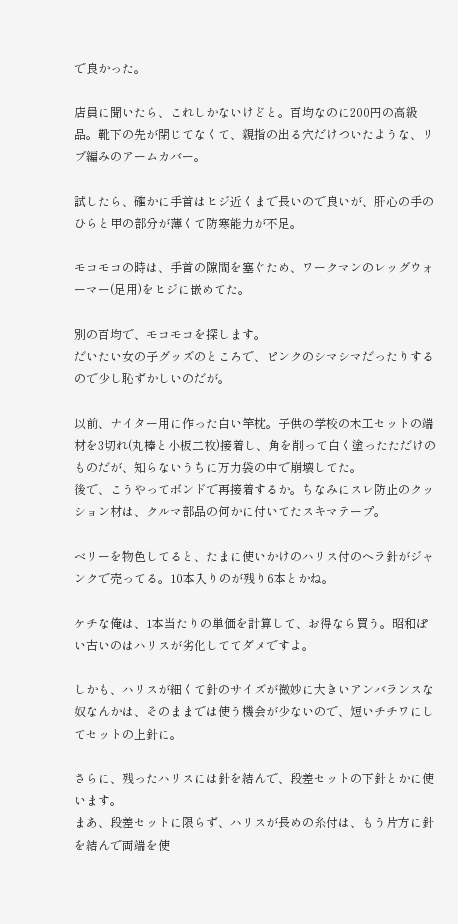で良かった。

店員に聞いたら、これしかないけどと。百均なのに200円の高級品。靴下の先が閉じてなくて、親指の出る穴だけついたような、リブ編みのアームカバー。

試したら、確かに手首はヒジ近くまで長いので良いが、肝心の手のひらと甲の部分が薄くて防寒能力が不足。

モコモコの時は、手首の隙間を塞ぐため、ワークマンのレッグウォーマー(足用)をヒジに嵌めてた。

別の百均で、モコモコを探します。
だいたい女の子グッズのところで、ピンクのシマシマだったりするので少し恥ずかしいのだが。

以前、ナイター用に作った白い竿枕。子供の学校の木工セットの端材を3切れ(丸棒と小板二枚)接着し、角を削って白く塗ったただけのものだが、知らないうちに万力袋の中で崩壊してた。
後で、こうやってボンドで再接着するか。ちなみにスレ防止のクッション材は、クルマ部品の何かに付いてたスキマテープ。

ベリーを物色してると、たまに使いかけのハリス付のヘラ針がジャンクで売ってる。10本入りのが残り6本とかね。

ケチな俺は、1本当たりの単価を計算して、お得なら買う。昭和ぽい古いのはハリスが劣化しててダメですよ。

しかも、ハリスが細くて針のサイズが微妙に大きいアンバランスな奴なんかは、そのままでは使う機会が少ないので、短いチチワにしてセットの上針に。

さらに、残ったハリスには針を結んで、段差セットの下針とかに使います。
まあ、段差セットに限らず、ハリスが長めの糸付は、もう片方に針を結んで両端を使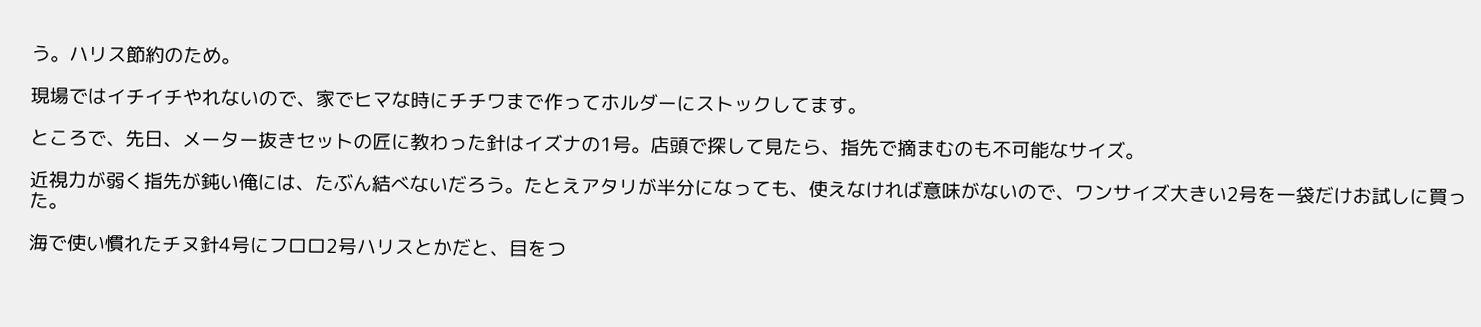う。ハリス節約のため。

現場ではイチイチやれないので、家でヒマな時にチチワまで作ってホルダーにストックしてます。

ところで、先日、メーター抜きセットの匠に教わった針はイズナの1号。店頭で探して見たら、指先で摘まむのも不可能なサイズ。

近視力が弱く指先が鈍い俺には、たぶん結べないだろう。たとえアタリが半分になっても、使えなければ意味がないので、ワンサイズ大きい2号を一袋だけお試しに買った。

海で使い慣れたチヌ針4号にフロロ2号ハリスとかだと、目をつ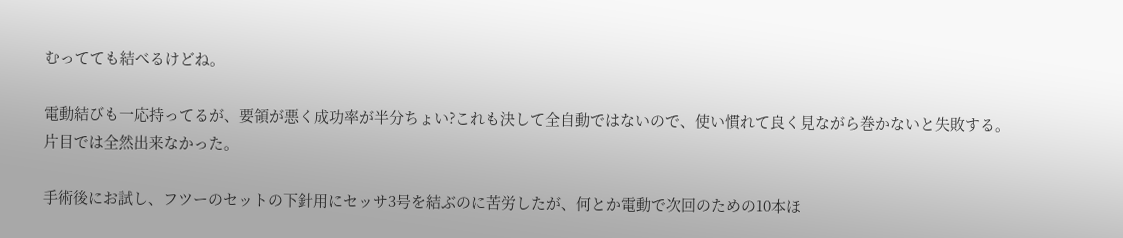むってても結べるけどね。

電動結びも一応持ってるが、要領が悪く成功率が半分ちょい?これも決して全自動ではないので、使い慣れて良く見ながら巻かないと失敗する。片目では全然出来なかった。

手術後にお試し、フツーのセットの下針用にセッサ3号を結ぶのに苦労したが、何とか電動で次回のための10本ほ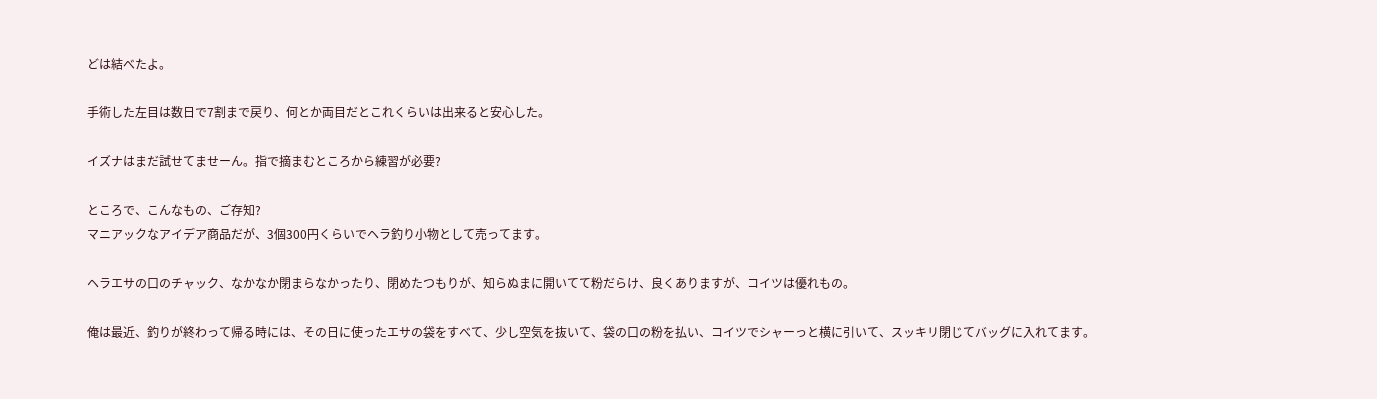どは結べたよ。

手術した左目は数日で7割まで戻り、何とか両目だとこれくらいは出来ると安心した。

イズナはまだ試せてませーん。指で摘まむところから練習が必要?

ところで、こんなもの、ご存知?
マニアックなアイデア商品だが、3個300円くらいでヘラ釣り小物として売ってます。

ヘラエサの口のチャック、なかなか閉まらなかったり、閉めたつもりが、知らぬまに開いてて粉だらけ、良くありますが、コイツは優れもの。

俺は最近、釣りが終わって帰る時には、その日に使ったエサの袋をすべて、少し空気を抜いて、袋の口の粉を払い、コイツでシャーっと横に引いて、スッキリ閉じてバッグに入れてます。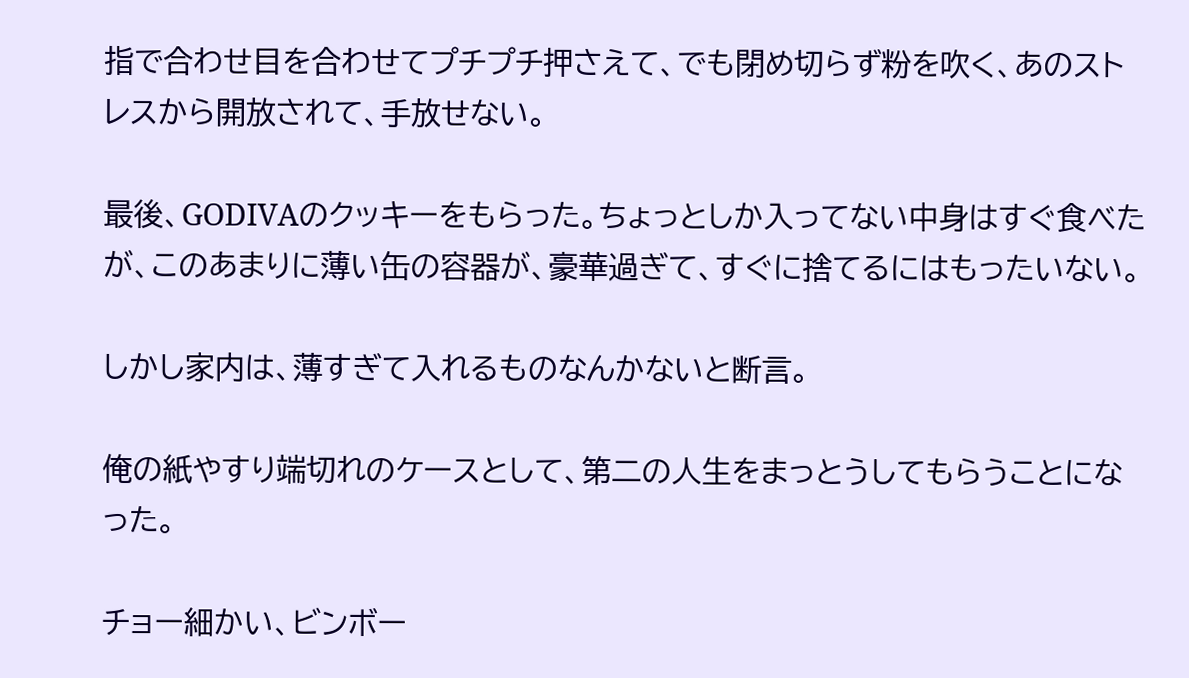指で合わせ目を合わせてプチプチ押さえて、でも閉め切らず粉を吹く、あのストレスから開放されて、手放せない。

最後、GODIVAのクッキーをもらった。ちょっとしか入ってない中身はすぐ食べたが、このあまりに薄い缶の容器が、豪華過ぎて、すぐに捨てるにはもったいない。

しかし家内は、薄すぎて入れるものなんかないと断言。

俺の紙やすり端切れのケースとして、第二の人生をまっとうしてもらうことになった。

チョー細かい、ビンボー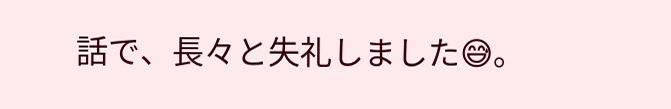話で、長々と失礼しました😅。